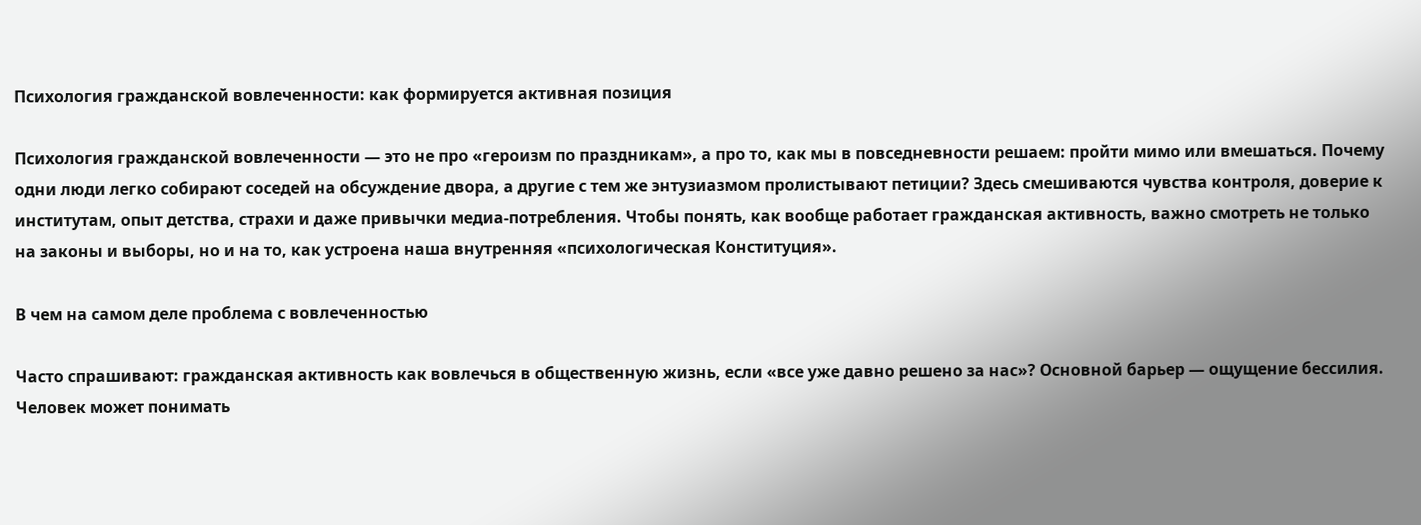Психология гражданской вовлеченности: как формируется активная позиция

Психология гражданской вовлеченности — это не про «героизм по праздникам», а про то, как мы в повседневности решаем: пройти мимо или вмешаться. Почему одни люди легко собирают соседей на обсуждение двора, а другие с тем же энтузиазмом пролистывают петиции? Здесь смешиваются чувства контроля, доверие к институтам, опыт детства, страхи и даже привычки медиа-потребления. Чтобы понять, как вообще работает гражданская активность, важно смотреть не только на законы и выборы, но и на то, как устроена наша внутренняя «психологическая Конституция».

В чем на самом деле проблема с вовлеченностью

Часто спрашивают: гражданская активность как вовлечься в общественную жизнь, если «все уже давно решено за нас»? Основной барьер — ощущение бессилия. Человек может понимать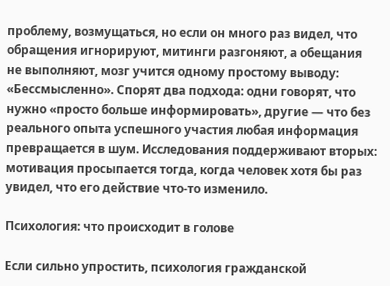проблему, возмущаться, но если он много раз видел, что обращения игнорируют, митинги разгоняют, а обещания не выполняют, мозг учится одному простому выводу: «Бессмысленно». Спорят два подхода: одни говорят, что нужно «просто больше информировать», другие — что без реального опыта успешного участия любая информация превращается в шум. Исследования поддерживают вторых: мотивация просыпается тогда, когда человек хотя бы раз увидел, что его действие что-то изменило.

Психология: что происходит в голове

Если сильно упростить, психология гражданской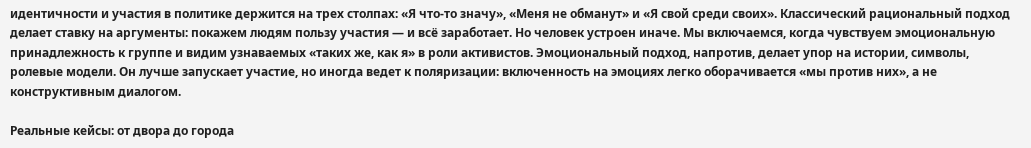идентичности и участия в политике держится на трех столпах: «Я что-то значу», «Меня не обманут» и «Я свой среди своих». Классический рациональный подход делает ставку на аргументы: покажем людям пользу участия — и всё заработает. Но человек устроен иначе. Мы включаемся, когда чувствуем эмоциональную принадлежность к группе и видим узнаваемых «таких же, как я» в роли активистов. Эмоциональный подход, напротив, делает упор на истории, символы, ролевые модели. Он лучше запускает участие, но иногда ведет к поляризации: включенность на эмоциях легко оборачивается «мы против них», а не конструктивным диалогом.

Реальные кейсы: от двора до города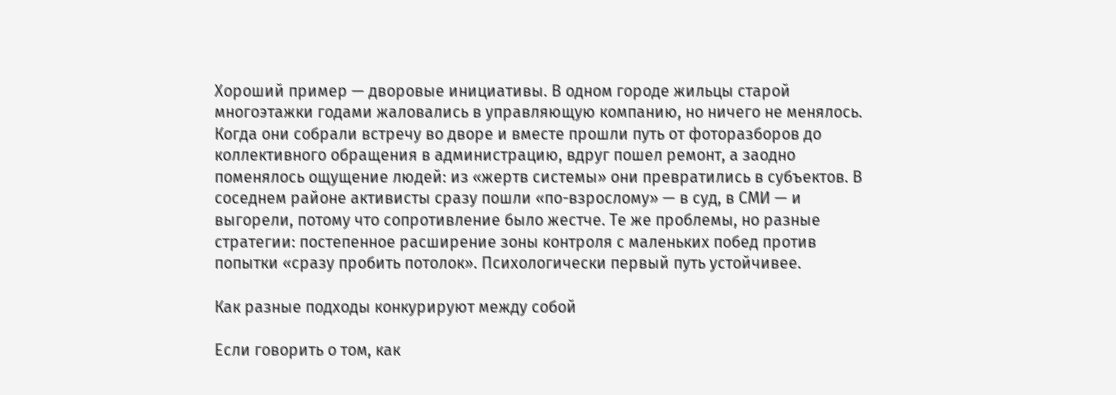Хороший пример — дворовые инициативы. В одном городе жильцы старой многоэтажки годами жаловались в управляющую компанию, но ничего не менялось. Когда они собрали встречу во дворе и вместе прошли путь от фоторазборов до коллективного обращения в администрацию, вдруг пошел ремонт, а заодно поменялось ощущение людей: из «жертв системы» они превратились в субъектов. В соседнем районе активисты сразу пошли «по-взрослому» — в суд, в СМИ — и выгорели, потому что сопротивление было жестче. Те же проблемы, но разные стратегии: постепенное расширение зоны контроля с маленьких побед против попытки «сразу пробить потолок». Психологически первый путь устойчивее.

Как разные подходы конкурируют между собой

Если говорить о том, как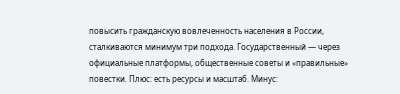повысить гражданскую вовлеченность населения в России, сталкиваются минимум три подхода. Государственный — через официальные платформы, общественные советы и «правильные» повестки. Плюс: есть ресурсы и масштаб. Минус: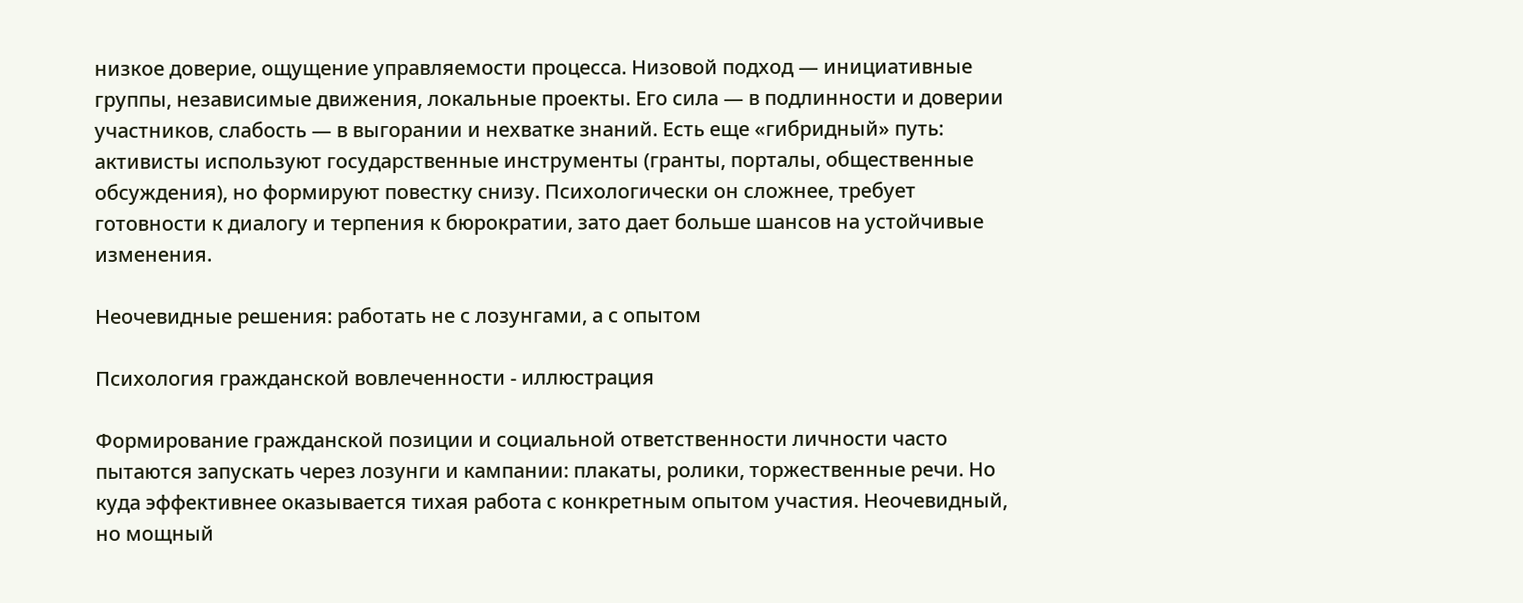низкое доверие, ощущение управляемости процесса. Низовой подход — инициативные группы, независимые движения, локальные проекты. Его сила — в подлинности и доверии участников, слабость — в выгорании и нехватке знаний. Есть еще «гибридный» путь: активисты используют государственные инструменты (гранты, порталы, общественные обсуждения), но формируют повестку снизу. Психологически он сложнее, требует готовности к диалогу и терпения к бюрократии, зато дает больше шансов на устойчивые изменения.

Неочевидные решения: работать не с лозунгами, а с опытом

Психология гражданской вовлеченности - иллюстрация

Формирование гражданской позиции и социальной ответственности личности часто пытаются запускать через лозунги и кампании: плакаты, ролики, торжественные речи. Но куда эффективнее оказывается тихая работа с конкретным опытом участия. Неочевидный, но мощный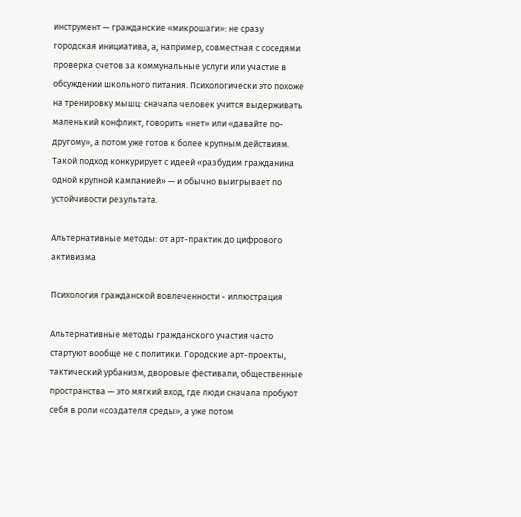инструмент — гражданские «микрошаги»: не сразу городская инициатива, а, например, совместная с соседями проверка счетов за коммунальные услуги или участие в обсуждении школьного питания. Психологически это похоже на тренировку мышц: сначала человек учится выдерживать маленький конфликт, говорить «нет» или «давайте по-другому», а потом уже готов к более крупным действиям. Такой подход конкурирует с идеей «разбудим гражданина одной крупной кампанией» — и обычно выигрывает по устойчивости результата.

Альтернативные методы: от арт-практик до цифрового активизма

Психология гражданской вовлеченности - иллюстрация

Альтернативные методы гражданского участия часто стартуют вообще не с политики. Городские арт-проекты, тактический урбанизм, дворовые фестивали, общественные пространства — это мягкий вход, где люди сначала пробуют себя в роли «создателя среды», а уже потом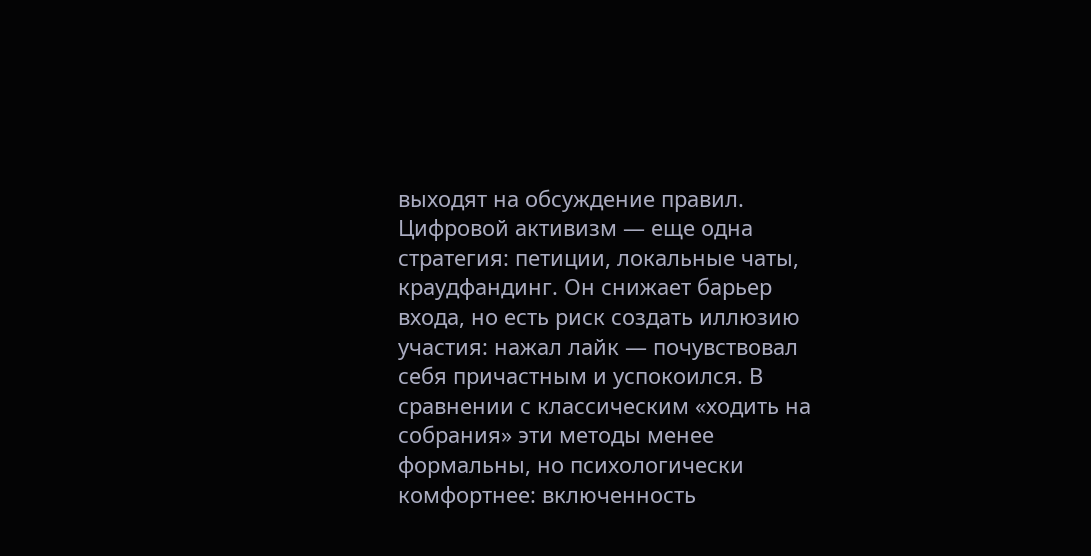выходят на обсуждение правил. Цифровой активизм — еще одна стратегия: петиции, локальные чаты, краудфандинг. Он снижает барьер входа, но есть риск создать иллюзию участия: нажал лайк — почувствовал себя причастным и успокоился. В сравнении с классическим «ходить на собрания» эти методы менее формальны, но психологически комфортнее: включенность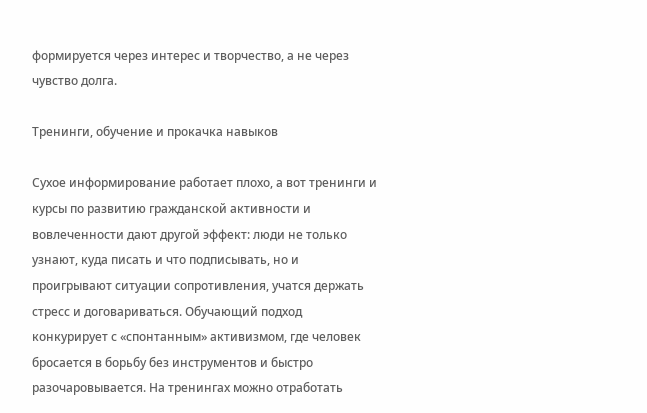формируется через интерес и творчество, а не через чувство долга.

Тренинги, обучение и прокачка навыков

Сухое информирование работает плохо, а вот тренинги и курсы по развитию гражданской активности и вовлеченности дают другой эффект: люди не только узнают, куда писать и что подписывать, но и проигрывают ситуации сопротивления, учатся держать стресс и договариваться. Обучающий подход конкурирует с «спонтанным» активизмом, где человек бросается в борьбу без инструментов и быстро разочаровывается. На тренингах можно отработать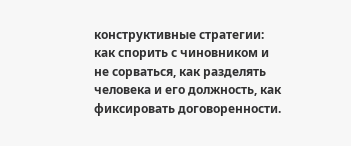конструктивные стратегии: как спорить с чиновником и не сорваться, как разделять человека и его должность, как фиксировать договоренности.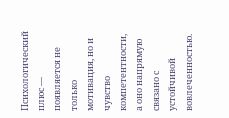Психологический плюс — появляется не только мотивация, но и чувство компетентности, а оно напрямую связано с устойчивой вовлеченностью.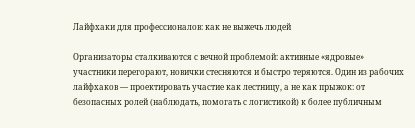Лайфхаки для профессионалов: как не выжечь людей

Организаторы сталкиваются с вечной проблемой: активные «ядровые» участники перегорают, новички стесняются и быстро теряются. Один из рабочих лайфхаков — проектировать участие как лестницу, а не как прыжок: от безопасных ролей (наблюдать, помогать с логистикой) к более публичным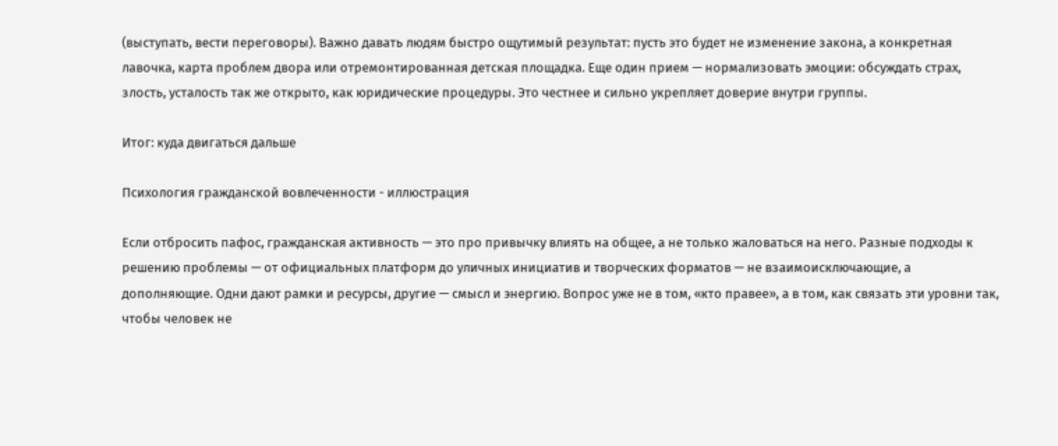(выступать, вести переговоры). Важно давать людям быстро ощутимый результат: пусть это будет не изменение закона, а конкретная лавочка, карта проблем двора или отремонтированная детская площадка. Еще один прием — нормализовать эмоции: обсуждать страх, злость, усталость так же открыто, как юридические процедуры. Это честнее и сильно укрепляет доверие внутри группы.

Итог: куда двигаться дальше

Психология гражданской вовлеченности - иллюстрация

Если отбросить пафос, гражданская активность — это про привычку влиять на общее, а не только жаловаться на него. Разные подходы к решению проблемы — от официальных платформ до уличных инициатив и творческих форматов — не взаимоисключающие, а дополняющие. Одни дают рамки и ресурсы, другие — смысл и энергию. Вопрос уже не в том, «кто правее», а в том, как связать эти уровни так, чтобы человек не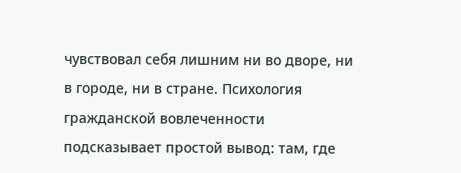чувствовал себя лишним ни во дворе, ни в городе, ни в стране. Психология гражданской вовлеченности подсказывает простой вывод: там, где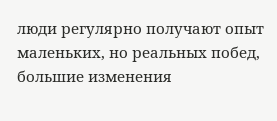люди регулярно получают опыт маленьких, но реальных побед, большие изменения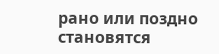рано или поздно становятся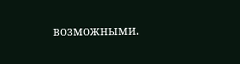возможными.